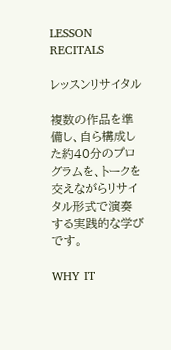LESSON RECITALS

レッスンリサイタル

複数の作品を準備し、自ら構成した約40分のプログラムを、トークを交えながらリサイタル形式で演奏する実践的な学びです。

WHY IT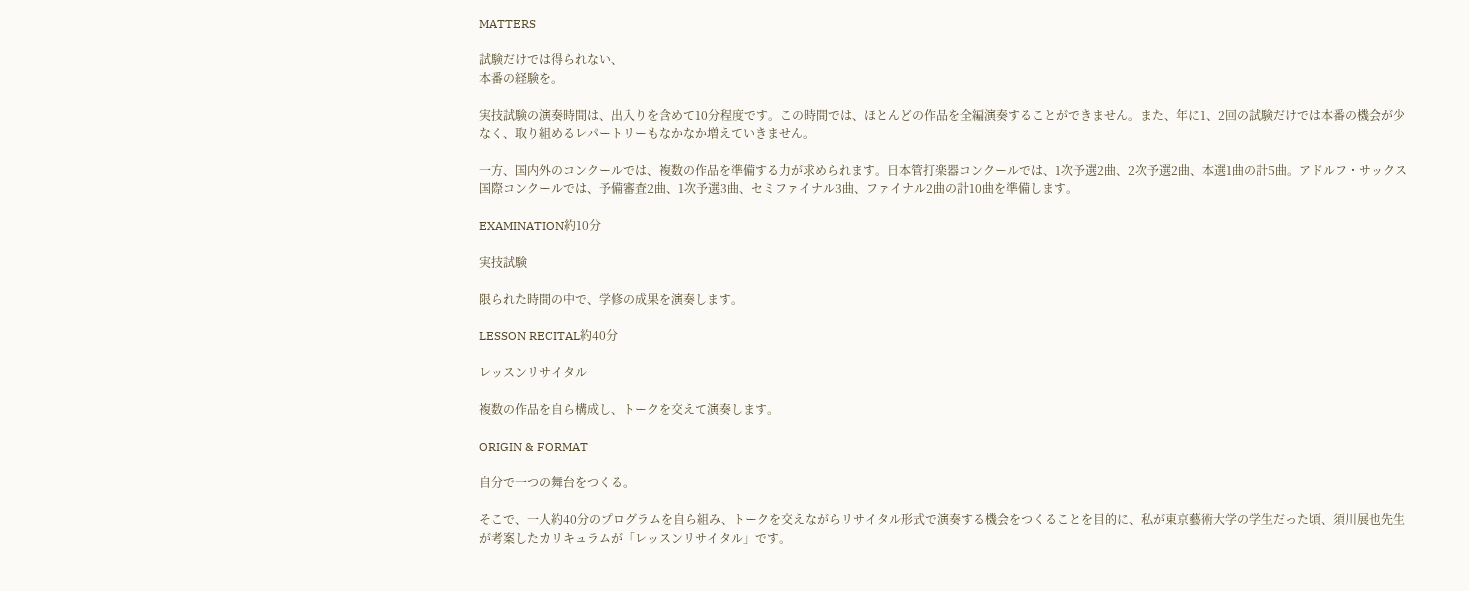MATTERS

試験だけでは得られない、
本番の経験を。

実技試験の演奏時間は、出入りを含めて10分程度です。この時間では、ほとんどの作品を全編演奏することができません。また、年に1、2回の試験だけでは本番の機会が少なく、取り組めるレパートリーもなかなか増えていきません。

一方、国内外のコンクールでは、複数の作品を準備する力が求められます。日本管打楽器コンクールでは、1次予選2曲、2次予選2曲、本選1曲の計5曲。アドルフ・サックス国際コンクールでは、予備審査2曲、1次予選3曲、セミファイナル3曲、ファイナル2曲の計10曲を準備します。

EXAMINATION約10分

実技試験

限られた時間の中で、学修の成果を演奏します。

LESSON RECITAL約40分

レッスンリサイタル

複数の作品を自ら構成し、トークを交えて演奏します。

ORIGIN & FORMAT

自分で一つの舞台をつくる。

そこで、一人約40分のプログラムを自ら組み、トークを交えながらリサイタル形式で演奏する機会をつくることを目的に、私が東京藝術大学の学生だった頃、須川展也先生が考案したカリキュラムが「レッスンリサイタル」です。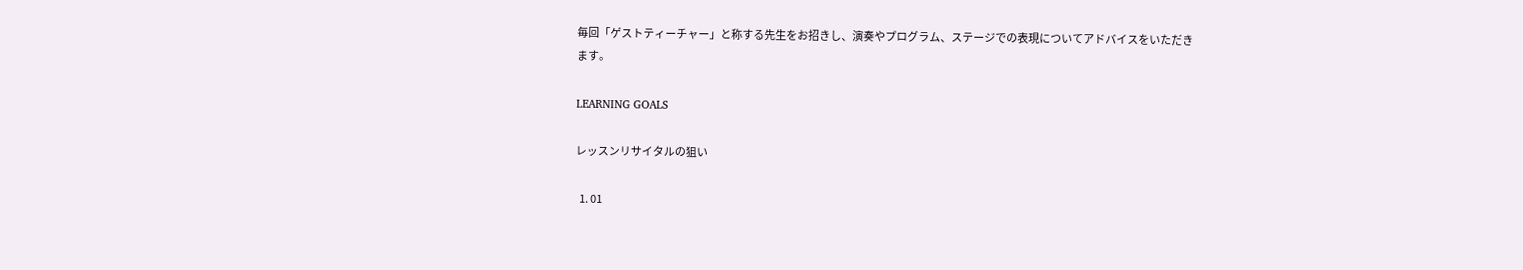毎回「ゲストティーチャー」と称する先生をお招きし、演奏やプログラム、ステージでの表現についてアドバイスをいただきます。

LEARNING GOALS

レッスンリサイタルの狙い

  1. 01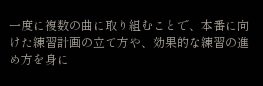一度に複数の曲に取り組むことで、本番に向けた練習計画の立て方や、効果的な練習の進め方を身に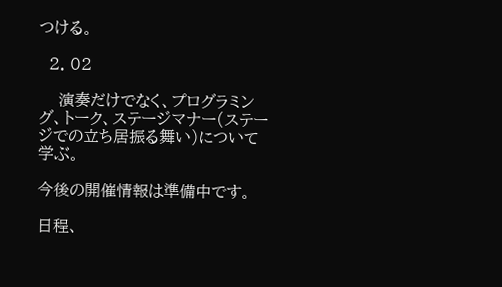つける。

  2. 02

    演奏だけでなく、プログラミング、トーク、ステージマナー(ステージでの立ち居振る舞い)について学ぶ。

今後の開催情報は準備中です。

日程、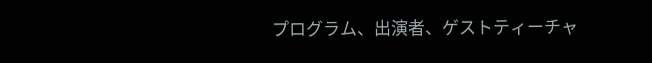プログラム、出演者、ゲストティーチャ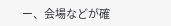ー、会場などが確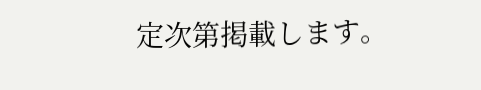定次第掲載します。